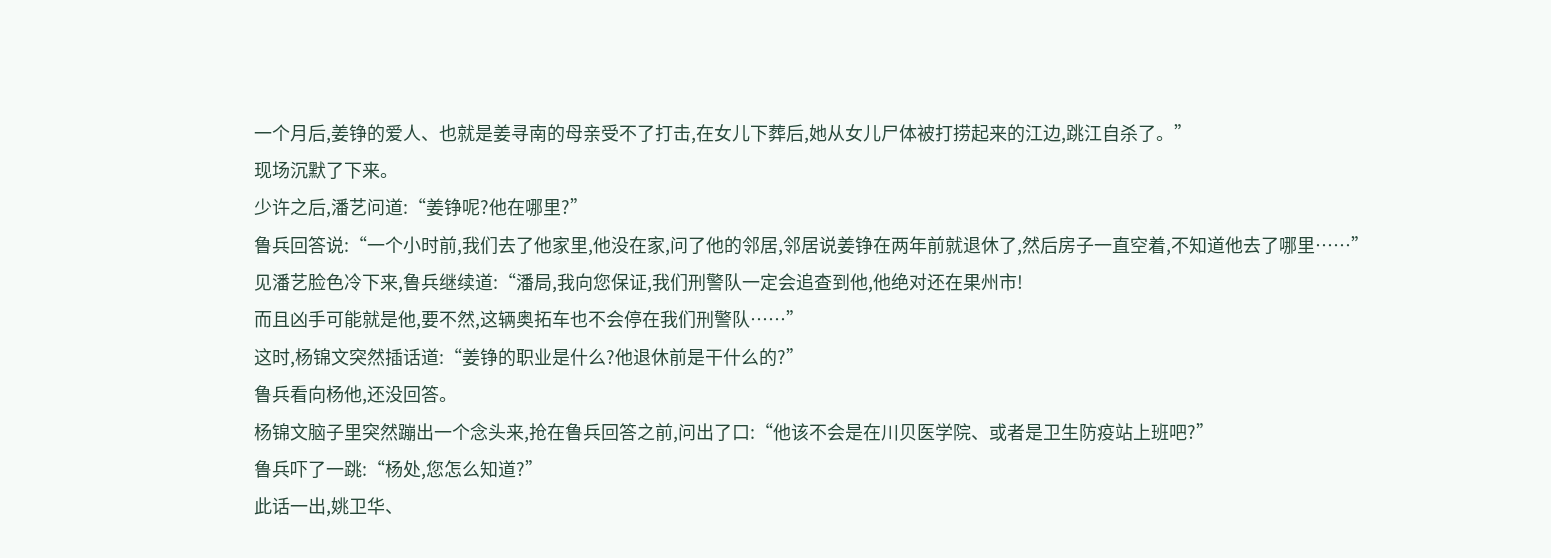一个月后,姜铮的爱人、也就是姜寻南的母亲受不了打击,在女儿下葬后,她从女儿尸体被打捞起来的江边,跳江自杀了。”
现场沉默了下来。
少许之后,潘艺问道:“姜铮呢?他在哪里?”
鲁兵回答说:“一个小时前,我们去了他家里,他没在家,问了他的邻居,邻居说姜铮在两年前就退休了,然后房子一直空着,不知道他去了哪里……”
见潘艺脸色冷下来,鲁兵继续道:“潘局,我向您保证,我们刑警队一定会追查到他,他绝对还在果州市!
而且凶手可能就是他,要不然,这辆奥拓车也不会停在我们刑警队……”
这时,杨锦文突然插话道:“姜铮的职业是什么?他退休前是干什么的?”
鲁兵看向杨他,还没回答。
杨锦文脑子里突然蹦出一个念头来,抢在鲁兵回答之前,问出了口:“他该不会是在川贝医学院、或者是卫生防疫站上班吧?”
鲁兵吓了一跳:“杨处,您怎么知道?”
此话一出,姚卫华、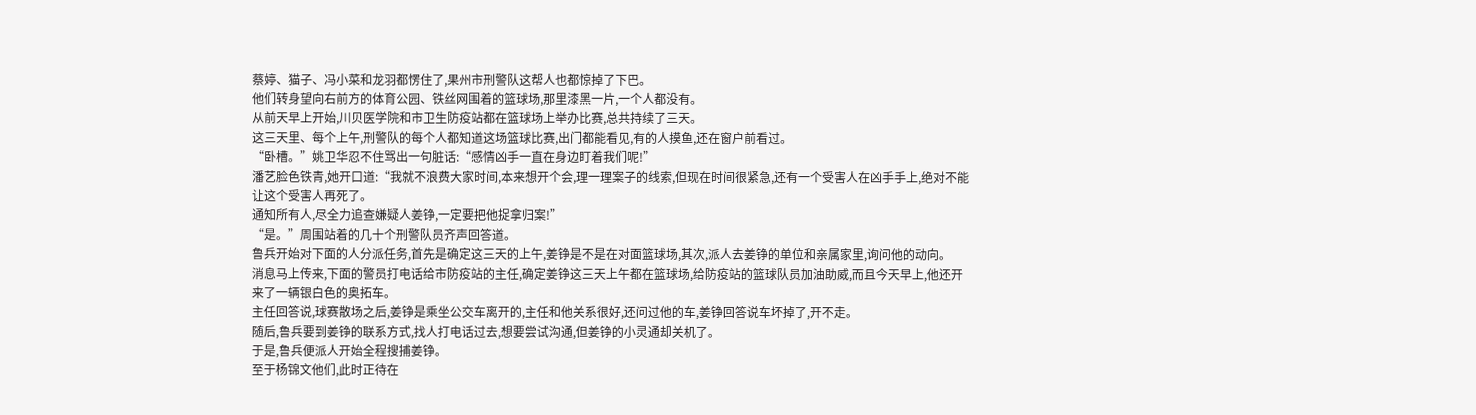蔡婷、猫子、冯小菜和龙羽都愣住了,果州市刑警队这帮人也都惊掉了下巴。
他们转身望向右前方的体育公园、铁丝网围着的篮球场,那里漆黑一片,一个人都没有。
从前天早上开始,川贝医学院和市卫生防疫站都在篮球场上举办比赛,总共持续了三天。
这三天里、每个上午,刑警队的每个人都知道这场篮球比赛,出门都能看见,有的人摸鱼,还在窗户前看过。
“卧槽。”姚卫华忍不住骂出一句脏话:“感情凶手一直在身边盯着我们呢!”
潘艺脸色铁青,她开口道:“我就不浪费大家时间,本来想开个会,理一理案子的线索,但现在时间很紧急,还有一个受害人在凶手手上,绝对不能让这个受害人再死了。
通知所有人,尽全力追查嫌疑人姜铮,一定要把他捉拿归案!”
“是。”周围站着的几十个刑警队员齐声回答道。
鲁兵开始对下面的人分派任务,首先是确定这三天的上午,姜铮是不是在对面篮球场,其次,派人去姜铮的单位和亲属家里,询问他的动向。
消息马上传来,下面的警员打电话给市防疫站的主任,确定姜铮这三天上午都在篮球场,给防疫站的篮球队员加油助威,而且今天早上,他还开来了一辆银白色的奥拓车。
主任回答说,球赛散场之后,姜铮是乘坐公交车离开的,主任和他关系很好,还问过他的车,姜铮回答说车坏掉了,开不走。
随后,鲁兵要到姜铮的联系方式,找人打电话过去,想要尝试沟通,但姜铮的小灵通却关机了。
于是,鲁兵便派人开始全程搜捕姜铮。
至于杨锦文他们,此时正待在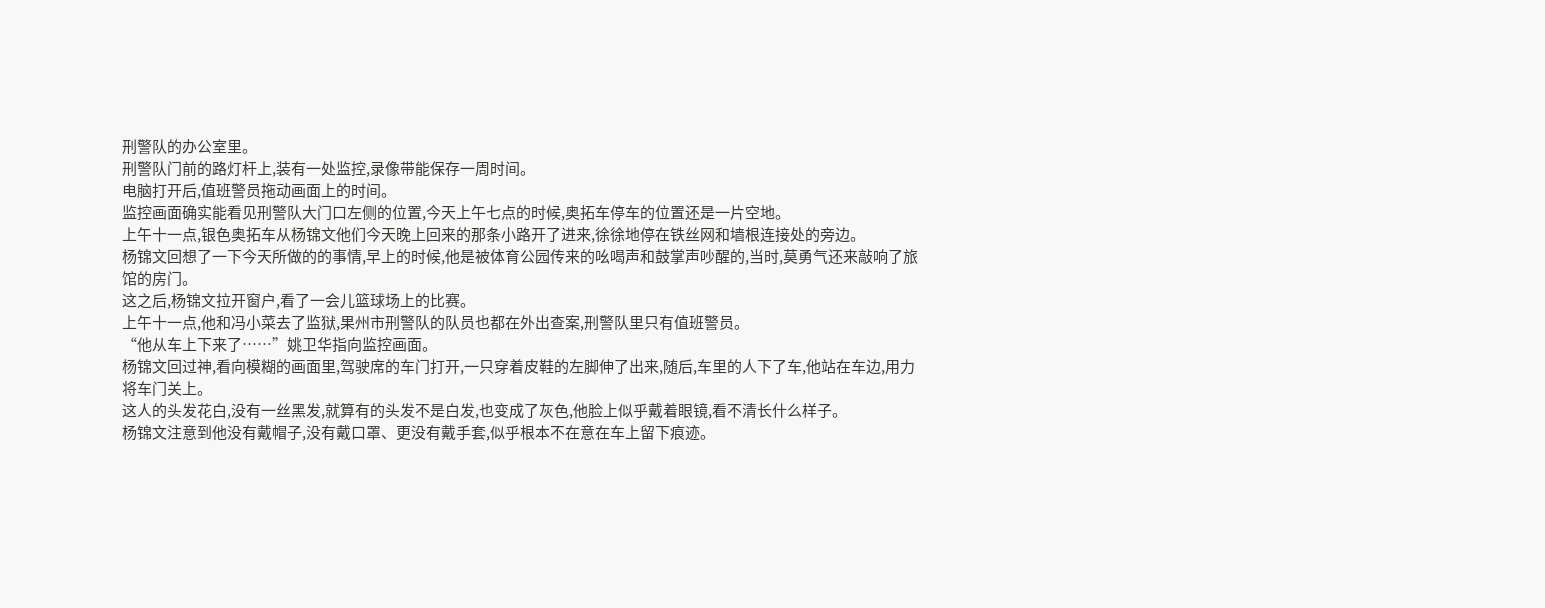刑警队的办公室里。
刑警队门前的路灯杆上,装有一处监控,录像带能保存一周时间。
电脑打开后,值班警员拖动画面上的时间。
监控画面确实能看见刑警队大门口左侧的位置,今天上午七点的时候,奥拓车停车的位置还是一片空地。
上午十一点,银色奥拓车从杨锦文他们今天晚上回来的那条小路开了进来,徐徐地停在铁丝网和墙根连接处的旁边。
杨锦文回想了一下今天所做的的事情,早上的时候,他是被体育公园传来的吆喝声和鼓掌声吵醒的,当时,莫勇气还来敲响了旅馆的房门。
这之后,杨锦文拉开窗户,看了一会儿篮球场上的比赛。
上午十一点,他和冯小菜去了监狱,果州市刑警队的队员也都在外出查案,刑警队里只有值班警员。
“他从车上下来了……”姚卫华指向监控画面。
杨锦文回过神,看向模糊的画面里,驾驶席的车门打开,一只穿着皮鞋的左脚伸了出来,随后,车里的人下了车,他站在车边,用力将车门关上。
这人的头发花白,没有一丝黑发,就算有的头发不是白发,也变成了灰色,他脸上似乎戴着眼镜,看不清长什么样子。
杨锦文注意到他没有戴帽子,没有戴口罩、更没有戴手套,似乎根本不在意在车上留下痕迹。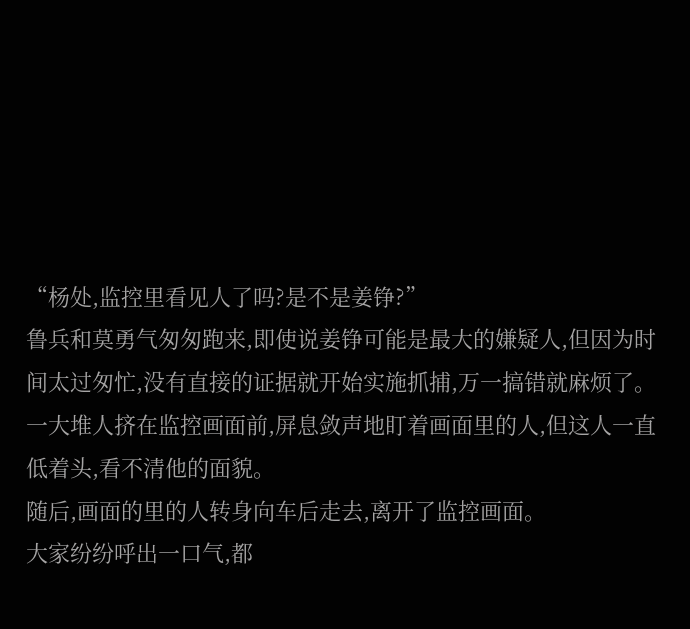“杨处,监控里看见人了吗?是不是姜铮?”
鲁兵和莫勇气匆匆跑来,即使说姜铮可能是最大的嫌疑人,但因为时间太过匆忙,没有直接的证据就开始实施抓捕,万一搞错就麻烦了。
一大堆人挤在监控画面前,屏息敛声地盯着画面里的人,但这人一直低着头,看不清他的面貌。
随后,画面的里的人转身向车后走去,离开了监控画面。
大家纷纷呼出一口气,都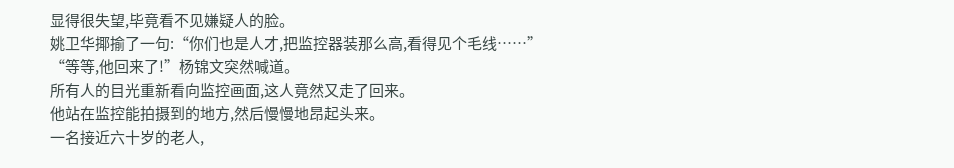显得很失望,毕竟看不见嫌疑人的脸。
姚卫华揶揄了一句:“你们也是人才,把监控器装那么高,看得见个毛线……”
“等等,他回来了!”杨锦文突然喊道。
所有人的目光重新看向监控画面,这人竟然又走了回来。
他站在监控能拍摄到的地方,然后慢慢地昂起头来。
一名接近六十岁的老人,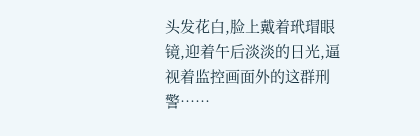头发花白,脸上戴着玳瑁眼镜,迎着午后淡淡的日光,逼视着监控画面外的这群刑警……